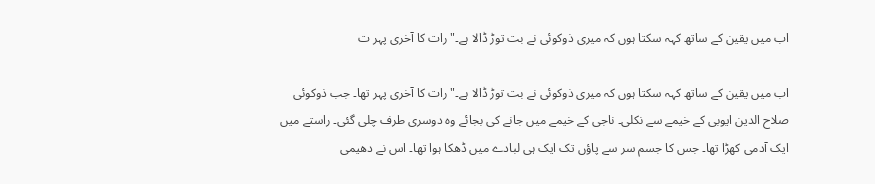اب میں یقین کے ساتھ کہہ سکتا ہوں کہ میری ذوکوئی نے بت توڑ ڈالا ہے۔" رات کا آخری پہر ت

اب میں یقین کے ساتھ کہہ سکتا ہوں کہ میری ذوکوئی نے بت توڑ ڈالا ہے۔" رات کا آخری پہر تھا۔ جب ذوکوئی صلاح الدین ایوبی کے خیمے سے نکلی۔ ناجی کے خیمے میں جانے کی بجائے وہ دوسری طرف چلی گئی۔ راستے میں ایک آدمی کھڑا تھا۔ جس کا جسم سر سے پاؤں تک ایک ہی لبادے میں ڈھکا ہوا تھا۔ اس نے دھیمی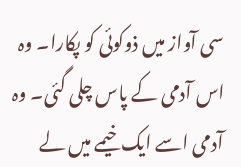سی آواز میں ذوکوئی کو پکارا۔ وہ اس آدمی کے پاس چلی گئی۔ وہ آدمی اسے ایک خیمے میں لے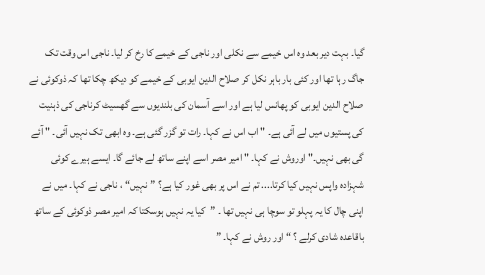گیا۔ بہت دیر بعد وہ اس خیمے سے نکلی اور ناجی کے خیمے کا رخ کر لیا۔ ناجی اس وقت تک جاگ رہا تھا اور کئی بار باہر نکل کر صلاح الدین ایوبی کے خیمے کو دیکھ چکا تھا کہ ذوکوئی نے صلاح الدین ایوبی کو پھانس لیا ہے اور اسے آسمان کی بلندیوں سے گھسیٹ کرناجی کی ذہنیت کی پستیوں میں لے آئی ہے۔ " اب اس نے کہا۔ رات تو گزر گئی ہے۔ وہ ابھی تک نہیں آئی۔ " آئے گی بھی نہیں۔" اوروش نے کہا۔ " امیر مصر اسے اپنے ساتھ لے جائے گا۔ ایسے ہیرے کوئی شہزادہ واپس نہیں کیا کرتا.... تم نے اس پر بھی غور کیا ہے؟ ”نہیں“ ، ناجی نے کہا۔ میں نے اپنی چال کا یہ پہلو تو سوچا ہی نہیں تھا ۔ ”کیا یہ نہیں ہوسکتا کہ امیر مصر ذوکوئی کے ساتھ باقاعدہ شادی کرلے ؟ “ اور روش نے کہا۔ ”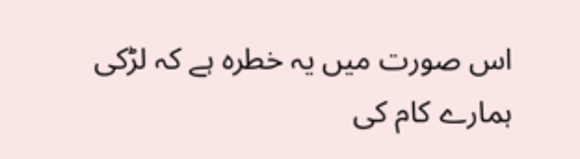اس صورت میں یہ خطرہ ہے کہ لڑکی ہمارے کام کی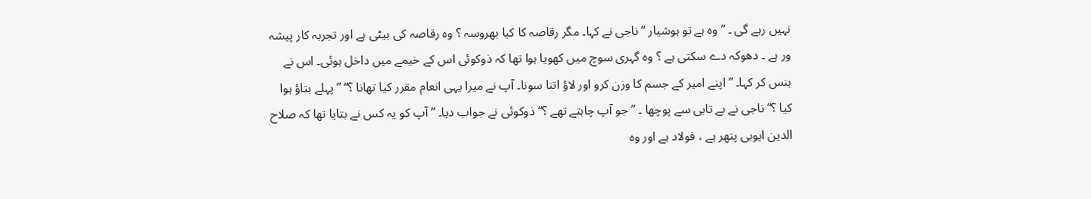نہیں رہے گی ۔ ”وہ ہے تو ہوشیار “ ناجی نے کہا۔ مگر رقاصہ کا کیا بھروسہ ؟ وہ رقاصہ کی بیٹی ہے اور تجربہ کار پیشہ ور ہے ۔ دھوکہ دے سکتی ہے ؟ وہ گہری سوچ میں کھویا ہوا تھا کہ ذوکوئی اس کے خیمے میں داخل ہوئی۔ اس نے ہنس کر کہا۔ ” اپنے امیر کے جسم کا وزن کرو اور لاؤ اتنا سونا۔ آپ نے میرا یہی انعام مقرر کیا تھانا ؟“ ” پہلے بتاؤ ہوا کیا ؟“ ناجی نے بے تابی سے پوچھا ۔ ” جو آپ چاہتے تھے ؟“ ذوکوئی نے جواب دیا۔ ” آپ کو یہ کس نے بتایا تھا کہ صلاح الدین ایوبی پتھر ہے ، فولاد ہے اور وہ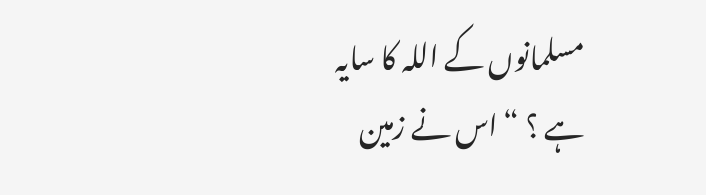مسلمانوں کے اللہ کا سایہ ہے ؟ “ اس نے زمین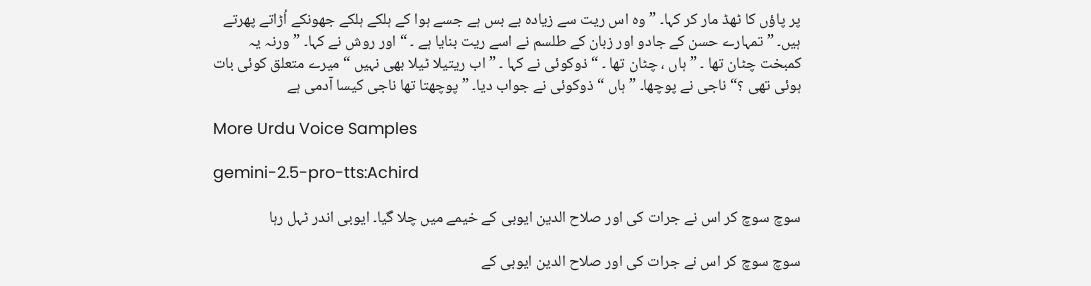پر پاؤں کا ٹھڈ مار کر کہا۔ ” وہ اس ریت سے زیادہ بے بس ہے جسے ہوا کے ہلکے ہلکے جھونکے اُڑاتے پھرتے ہیں۔ ” تمہارے حسن کے جادو اور زبان کے طلسم نے اسے ریت بنایا ہے ۔ “ اور روش نے کہا۔ ” ورنہ یہ کمبخت چٹان تھا ۔ ” ہاں ، چٹان تھا ۔ “ ذوکوئی نے کہا ۔ ” اب ریتیلا ٹیلا بھی نہیں “ میرے متعلق کوئی بات ہوئی تھی ؟“ ناجی نے پوچھا۔ ” ہاں “ ذوکوئی نے جواب دیا۔ ” پوچھتا تھا ناجی کیسا آدمی ہے

More Urdu Voice Samples

gemini-2.5-pro-tts:Achird

سوچ سوچ کر اس نے جرات کی اور صلاح الدین ایوبی کے خیمے میں چلا گیا۔ ایوبی اندر ٹہل رہا

سوچ سوچ کر اس نے جرات کی اور صلاح الدین ایوبی کے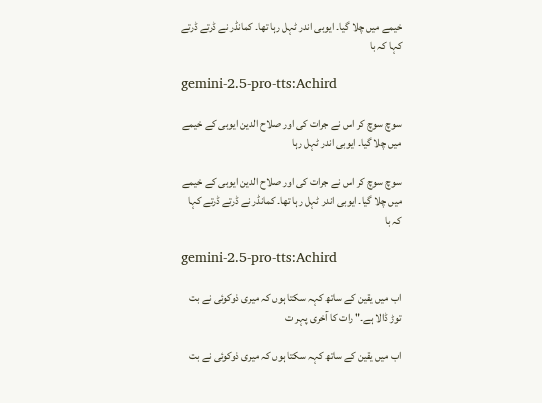خیمے میں چلا گیا۔ ایوبی اندر ٹہل رہا تھا۔ کمانڈر نے ڈرتے ڈرتے کہا کہ با

gemini-2.5-pro-tts:Achird

سوچ سوچ کر اس نے جرات کی اور صلاح الدین ایوبی کے خیمے میں چلا گیا۔ ایوبی اندر ٹہل رہا

سوچ سوچ کر اس نے جرات کی اور صلاح الدین ایوبی کے خیمے میں چلا گیا۔ ایوبی اندر ٹہل رہا تھا۔ کمانڈر نے ڈرتے ڈرتے کہا کہ با

gemini-2.5-pro-tts:Achird

اب میں یقین کے ساتھ کہہ سکتا ہوں کہ میری ذوکوئی نے بت توڑ ڈالا ہے۔" رات کا آخری پہر ت

اب میں یقین کے ساتھ کہہ سکتا ہوں کہ میری ذوکوئی نے بت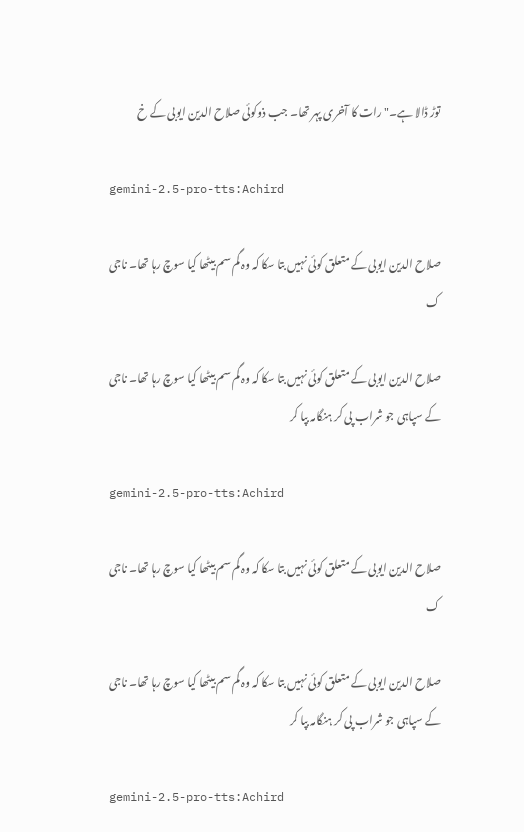توڑ ڈالا ہے۔" رات کا آخری پہر تھا۔ جب ذوکوئی صلاح الدین ایوبی کے خ

gemini-2.5-pro-tts:Achird

صلاح الدین ایوبی کے متعلق کوئی نہیں بتا سکا کہ وہ گم سم بیٹھا کیا سوچ رہا تھا۔ ناجی ک

صلاح الدین ایوبی کے متعلق کوئی نہیں بتا سکا کہ وہ گم سم بیٹھا کیا سوچ رہا تھا۔ ناجی کے سپاہی جو شراب پی کر ہنگامہ بپا کر

gemini-2.5-pro-tts:Achird

صلاح الدین ایوبی کے متعلق کوئی نہیں بتا سکا کہ وہ گم سم بیٹھا کیا سوچ رہا تھا۔ ناجی ک

صلاح الدین ایوبی کے متعلق کوئی نہیں بتا سکا کہ وہ گم سم بیٹھا کیا سوچ رہا تھا۔ ناجی کے سپاہی جو شراب پی کر ہنگامہ بپا کر

gemini-2.5-pro-tts:Achird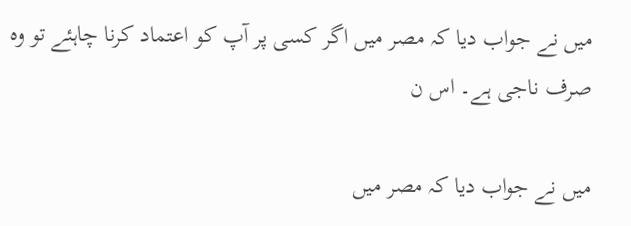میں نے جواب دیا کہ مصر میں اگر کسی پر آپ کو اعتماد کرنا چاہئے تو وہ صرف ناجی ہے۔ اس ن

میں نے جواب دیا کہ مصر میں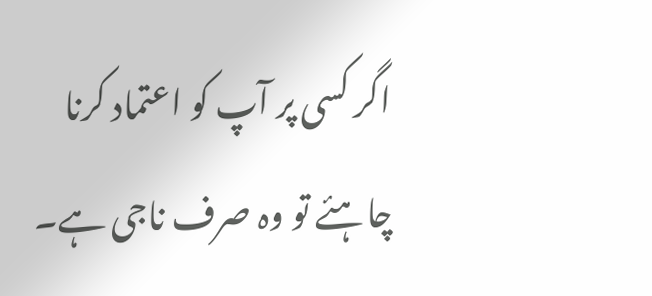اگر کسی پر آپ کو اعتماد کرنا چاہئے تو وہ صرف ناجی ہے۔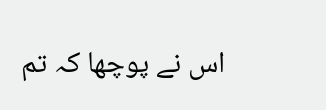اس نے پوچھا کہ تم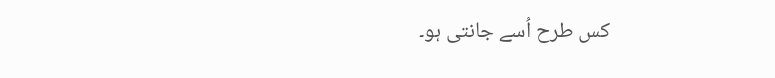کس طرح اُسے جانتی ہو۔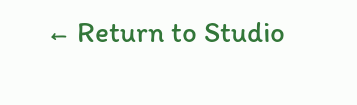← Return to Studio